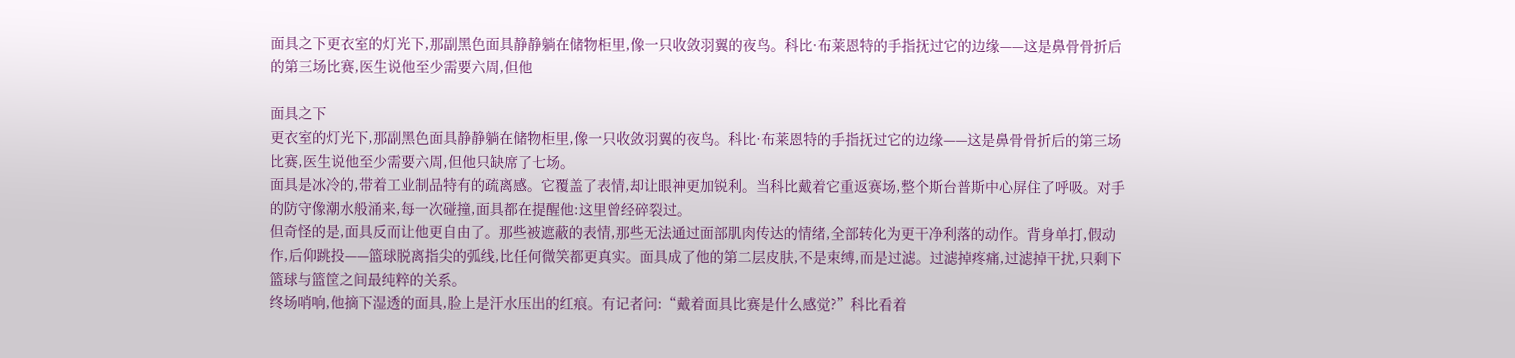面具之下更衣室的灯光下,那副黑色面具静静躺在储物柜里,像一只收敛羽翼的夜鸟。科比·布莱恩特的手指抚过它的边缘——这是鼻骨骨折后的第三场比赛,医生说他至少需要六周,但他

面具之下
更衣室的灯光下,那副黑色面具静静躺在储物柜里,像一只收敛羽翼的夜鸟。科比·布莱恩特的手指抚过它的边缘——这是鼻骨骨折后的第三场比赛,医生说他至少需要六周,但他只缺席了七场。
面具是冰冷的,带着工业制品特有的疏离感。它覆盖了表情,却让眼神更加锐利。当科比戴着它重返赛场,整个斯台普斯中心屏住了呼吸。对手的防守像潮水般涌来,每一次碰撞,面具都在提醒他:这里曾经碎裂过。
但奇怪的是,面具反而让他更自由了。那些被遮蔽的表情,那些无法通过面部肌肉传达的情绪,全部转化为更干净利落的动作。背身单打,假动作,后仰跳投——篮球脱离指尖的弧线,比任何微笑都更真实。面具成了他的第二层皮肤,不是束缚,而是过滤。过滤掉疼痛,过滤掉干扰,只剩下篮球与篮筐之间最纯粹的关系。
终场哨响,他摘下湿透的面具,脸上是汗水压出的红痕。有记者问:“戴着面具比赛是什么感觉?”科比看着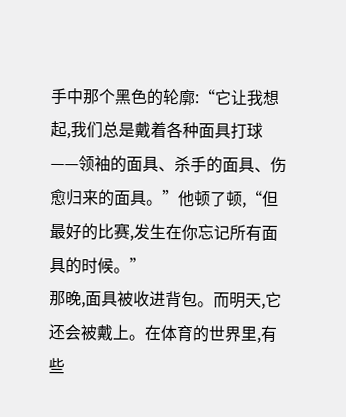手中那个黑色的轮廓:“它让我想起,我们总是戴着各种面具打球——领袖的面具、杀手的面具、伤愈归来的面具。”他顿了顿,“但最好的比赛,发生在你忘记所有面具的时候。”
那晚,面具被收进背包。而明天,它还会被戴上。在体育的世界里,有些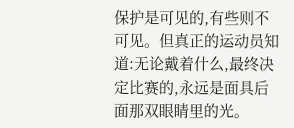保护是可见的,有些则不可见。但真正的运动员知道:无论戴着什么,最终决定比赛的,永远是面具后面那双眼睛里的光。